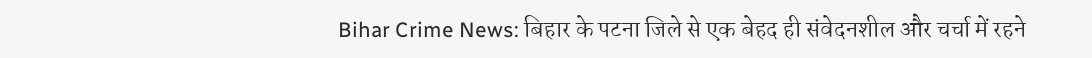Bihar Crime News: बिहार के पटना जिले से एक बेहद ही संवेदनशील और चर्चा में रहने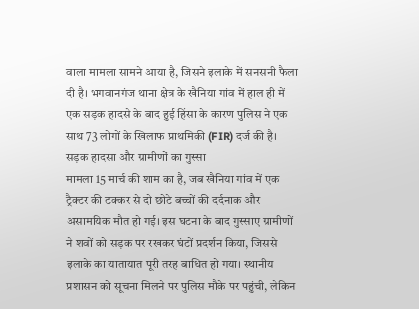वाला मामला सामने आया है, जिसने इलाके में सनसनी फैला दी है। भगवानगंज थाना क्षेत्र के खैनिया गांव में हाल ही में एक सड़क हादसे के बाद हुई हिंसा के कारण पुलिस ने एक साथ 73 लोगों के खिलाफ प्राथमिकी (FIR) दर्ज की है।
सड़क हादसा और ग्रामीणों का गुस्सा
मामला 15 मार्च की शाम का है, जब खैनिया गांव में एक ट्रैक्टर की टक्कर से दो छोटे बच्चों की दर्दनाक और असामयिक मौत हो गई। इस घटना के बाद गुस्साए ग्रामीणों ने शवों को सड़क पर रखकर घंटों प्रदर्शन किया, जिससे इलाके का यातायात पूरी तरह बाधित हो गया। स्थानीय प्रशासन को सूचना मिलने पर पुलिस मौके पर पहुंची, लेकिन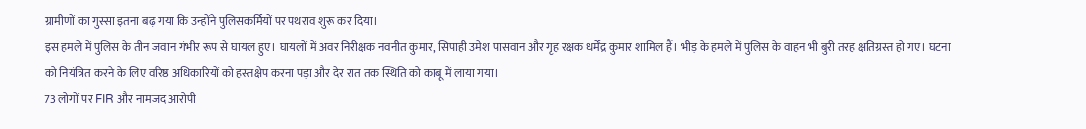ग्रामीणों का गुस्सा इतना बढ़ गया कि उन्होंने पुलिसकर्मियों पर पथराव शुरू कर दिया।
इस हमले में पुलिस के तीन जवान गंभीर रूप से घायल हुए। घायलों में अवर निरीक्षक नवनीत कुमार, सिपाही उमेश पासवान और गृह रक्षक धर्मेंद्र कुमार शामिल हैं। भीड़ के हमले में पुलिस के वाहन भी बुरी तरह क्षतिग्रस्त हो गए। घटना को नियंत्रित करने के लिए वरिष्ठ अधिकारियों को हस्तक्षेप करना पड़ा और देर रात तक स्थिति को काबू में लाया गया।
73 लोगों पर FIR और नामजद आरोपी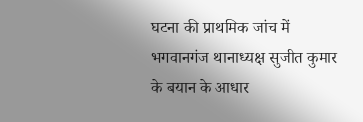घटना की प्राथमिक जांच में भगवानगंज थानाध्यक्ष सुजीत कुमार के बयान के आधार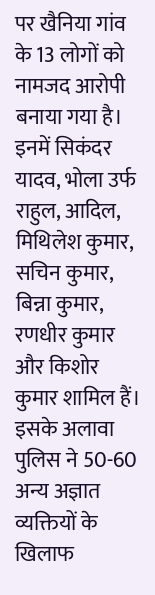पर खैनिया गांव के 13 लोगों को नामजद आरोपी बनाया गया है। इनमें सिकंदर यादव, भोला उर्फ राहुल, आदिल, मिथिलेश कुमार, सचिन कुमार, बिन्ना कुमार, रणधीर कुमार और किशोर कुमार शामिल हैं। इसके अलावा पुलिस ने 50-60 अन्य अज्ञात व्यक्तियों के खिलाफ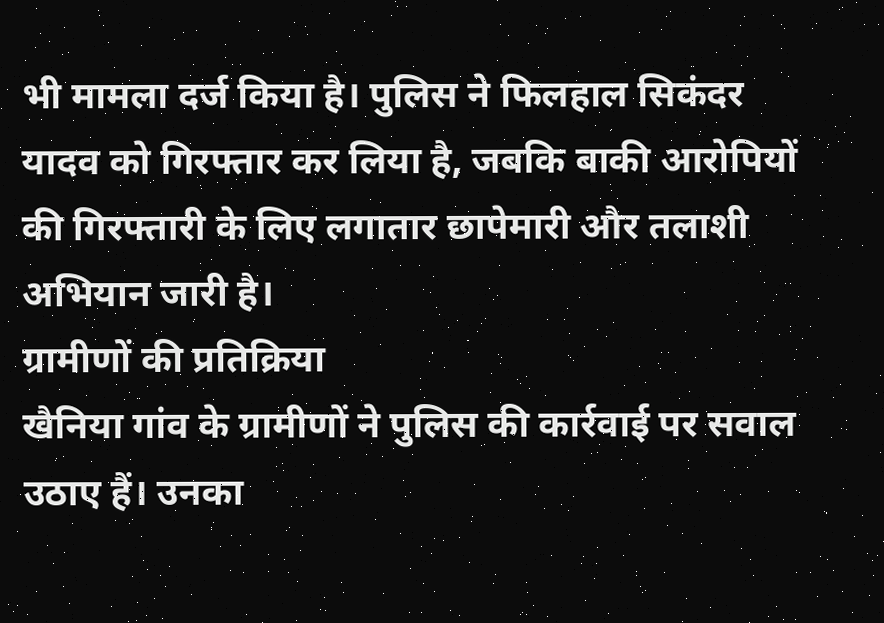भी मामला दर्ज किया है। पुलिस ने फिलहाल सिकंदर यादव को गिरफ्तार कर लिया है, जबकि बाकी आरोपियों की गिरफ्तारी के लिए लगातार छापेमारी और तलाशी अभियान जारी है।
ग्रामीणों की प्रतिक्रिया
खैनिया गांव के ग्रामीणों ने पुलिस की कार्रवाई पर सवाल उठाए हैं। उनका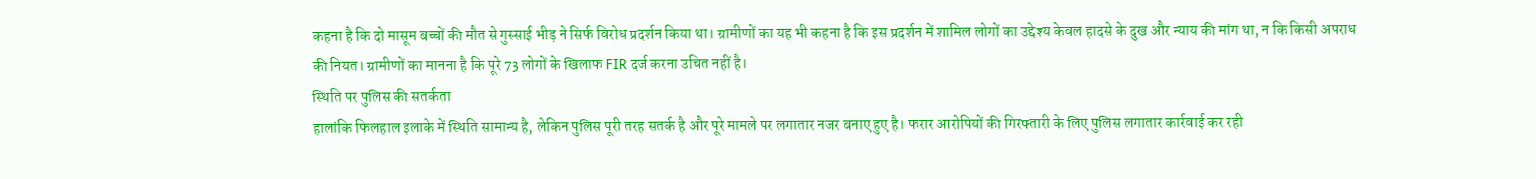कहना है कि दो मासूम बच्चों की मौत से गुस्साई भीड़ ने सिर्फ विरोध प्रदर्शन किया था। ग्रामीणों का यह भी कहना है कि इस प्रदर्शन में शामिल लोगों का उद्देश्य केवल हादसे के दुख और न्याय की मांग था, न कि किसी अपराध की नियत। ग्रामीणों का मानना है कि पूरे 73 लोगों के खिलाफ FIR दर्ज करना उचित नहीं है।
स्थिति पर पुलिस की सतर्कता
हालांकि फिलहाल इलाके में स्थिति सामान्य है, लेकिन पुलिस पूरी तरह सतर्क है और पूरे मामले पर लगातार नजर बनाए हुए है। फरार आरोपियों की गिरफ्तारी के लिए पुलिस लगातार कार्रवाई कर रही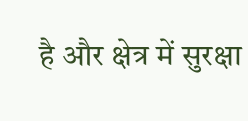है और क्षेत्र में सुरक्षा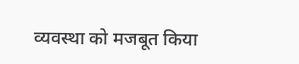व्यवस्था को मजबूत किया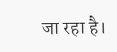जा रहा है।